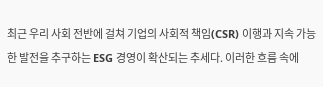최근 우리 사회 전반에 걸쳐 기업의 사회적 책임(CSR) 이행과 지속 가능한 발전을 추구하는 ESG 경영이 확산되는 추세다. 이러한 흐름 속에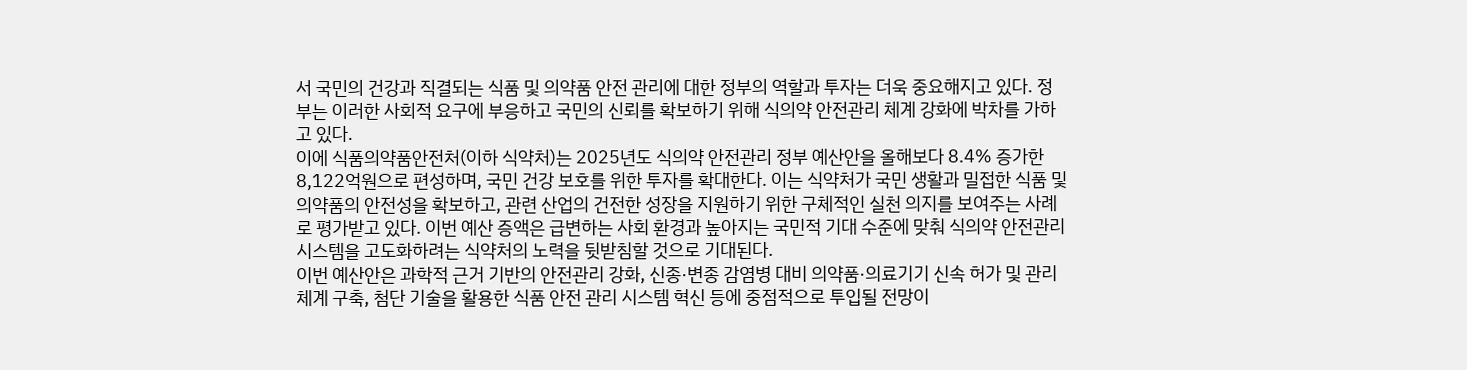서 국민의 건강과 직결되는 식품 및 의약품 안전 관리에 대한 정부의 역할과 투자는 더욱 중요해지고 있다. 정부는 이러한 사회적 요구에 부응하고 국민의 신뢰를 확보하기 위해 식의약 안전관리 체계 강화에 박차를 가하고 있다.
이에 식품의약품안전처(이하 식약처)는 2025년도 식의약 안전관리 정부 예산안을 올해보다 8.4% 증가한 8,122억원으로 편성하며, 국민 건강 보호를 위한 투자를 확대한다. 이는 식약처가 국민 생활과 밀접한 식품 및 의약품의 안전성을 확보하고, 관련 산업의 건전한 성장을 지원하기 위한 구체적인 실천 의지를 보여주는 사례로 평가받고 있다. 이번 예산 증액은 급변하는 사회 환경과 높아지는 국민적 기대 수준에 맞춰 식의약 안전관리 시스템을 고도화하려는 식약처의 노력을 뒷받침할 것으로 기대된다.
이번 예산안은 과학적 근거 기반의 안전관리 강화, 신종·변종 감염병 대비 의약품·의료기기 신속 허가 및 관리 체계 구축, 첨단 기술을 활용한 식품 안전 관리 시스템 혁신 등에 중점적으로 투입될 전망이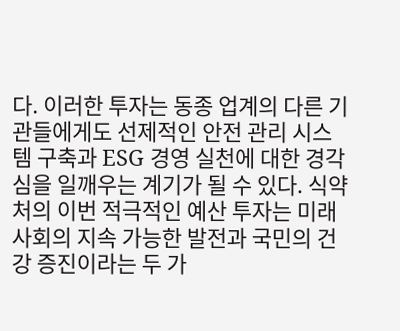다. 이러한 투자는 동종 업계의 다른 기관들에게도 선제적인 안전 관리 시스템 구축과 ESG 경영 실천에 대한 경각심을 일깨우는 계기가 될 수 있다. 식약처의 이번 적극적인 예산 투자는 미래 사회의 지속 가능한 발전과 국민의 건강 증진이라는 두 가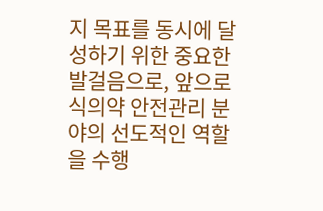지 목표를 동시에 달성하기 위한 중요한 발걸음으로, 앞으로 식의약 안전관리 분야의 선도적인 역할을 수행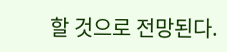할 것으로 전망된다.